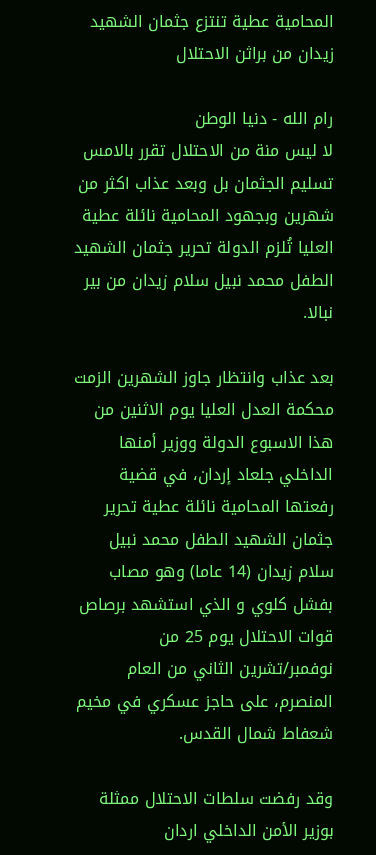المحامية عطية تنتزع جثمان الشهيد زيدان من براثن الاحتلال

رام الله - دنيا الوطن
لا ليس منة من الاحتلال تقرر بالامس تسليم الجثمان بل وبعد عذاب اكثر من شهرين وبجهود المحامية نائلة عطية
العليا تُلزم الدولة تحرير جثمان الشهيد الطفل محمد نبيل سلام زيدان من بير نبالا.

بعد عذاب وانتظار جاوز الشهرين الزمت محكمة العدل العليا يوم الاثنين من هذا الاسبوع الدولة ووزير أمنها الداخلي جلعاد إردان، في قضية رفعتها المحامية نائلة عطية تحرير جثمان الشهيد الطفل محمد نبيل سلام زيدان (14 عاما) وهو مصاب بفشل كلوي و الذي استشهد برصاص قوات الاحتلال يوم 25 من نوفمبر/تشرين الثاني من العام المنصرم، على حاجز عسكري في مخيم شعفاط شمال القدس.

وقد رفضت سلطات الاحتلال ممثلة بوزير الأمن الداخلي اردان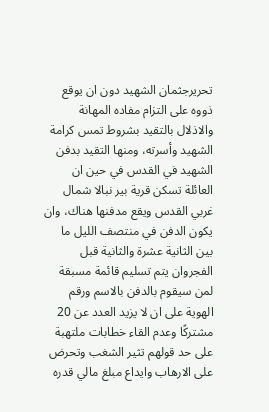تحريرجثمان الشهيد دون ان يوقع ذووه على التزام مفاده المهانة والاذلال بالتقيد بشروط تمس كرامة الشهيد وأسرته، ومنها التقيد بدفن الشهيد في القدس في حين ان العائلة تسكن قرية بير نبالا شمال غربي القدس ويقع مدفنها هناك، وان يكون الدفن في منتصف الليل ما بين الثانية عشرة والثانية قبل الفجروان يتم تسليم قائمة مسبقة لمن سيقوم بالدفن بالاسم ورقم الهوية على ان لا يزيد العدد عن 20 مشتركًا وعدم القاء خطابات ملتهبة على حد قولهم تثير الشغب وتحرض على الارهاب وايداع مبلغ مالي قدره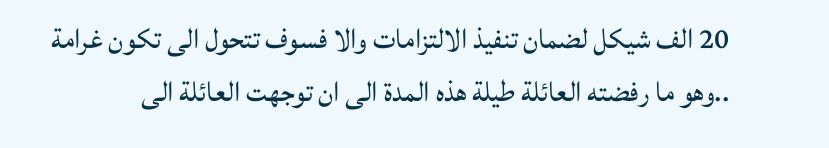20 الف شيكل لضمان تنفيذ الالتزامات والا فسوف تتحول الى تكون غرامة ..وهو ما رفضته العائلة طيلة هذه المدة الى ان توجهت العائلة الى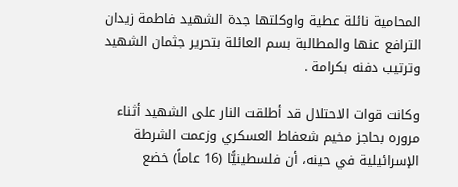المحامية نائلة عطية واوكلتها جدة الشهيد فاطمة زيدان الترافع عنها والمطالبة بسم العائلة بتحرير جثمان الشهيد وترتيب دفنه بكرامة .

وكانت قوات الاحتلال قد أطلقت النار على الشهيد أثناء مروره بحاجز مخيم شعفاط العسكري وزعمت الشرطة الإسرائيلية في حينه، أن فلسطينيًّا (16 عاماً) خضع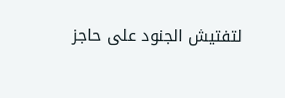لتفتيش الجنود على حاجز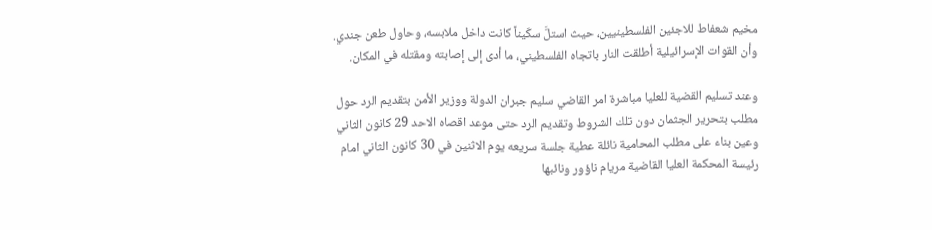مخيم شعفاط للاجئين الفلسطينيين، حيث استلَّ سكّيناً كانت داخل ملابسه، وحاول طعن جندي. وأن القوات الإسرائيلية أطلقت النار باتجاه الفلسطيني، ما أدى إلى إصابته ومقتله في المكان.

وعند تسليم القضية للعليا مباشرة امر القاضي سليم جبران الدولة ووزير الأمن بتقديم الرد حول مطلب بتحرير الجثمان دون تلك الشروط وتقديم الرد حتى موعد اقصاه الاحد 29 كانون الثاني وعين بناء على مطلب المحامية نائلة عطية جلسة سريعه يوم الاثنين في 30 كانون الثاني امام رئيسة المحكمة العليا القاضية مريام ناؤور ونائبها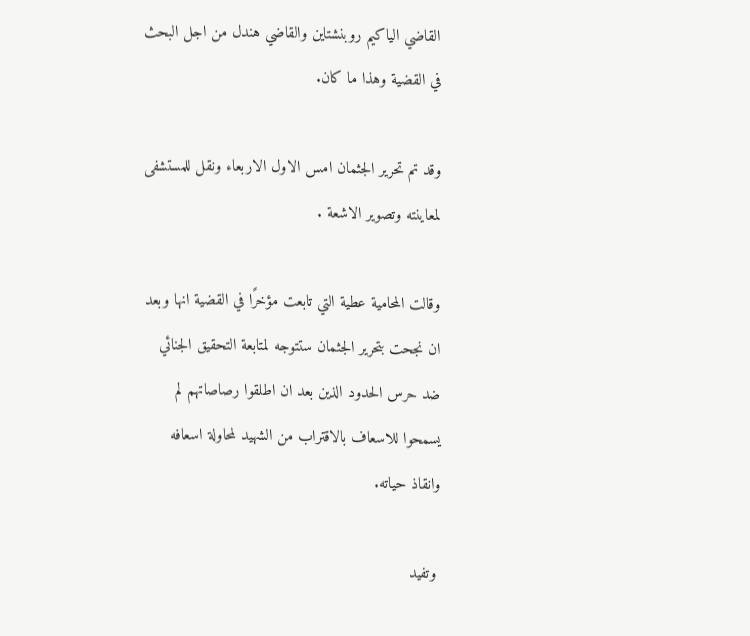القاضي الياكيم روبنشتاين والقاضي هندل من اجل البحث في القضية وهذا ما كان.

وقد تم تحرير الجثمان امس الاول الاربعاء ونقل للمستشفى لمعاينته وتصوير الاشعة .

وقالت المحامية عطية التي تابعت مؤخرًا في القضية انها وبعد ان نجحت بتحرير الجثمان ستتوجه لمتابعة التحقيق الجنائي ضد حرس الحدود الذين بعد ان اطلقوا رصاصاتهم لم يسمحوا للاسعاف بالاقتراب من الشهيد لمحاولة اسعافه وانقاذ حياته.

 وتفيد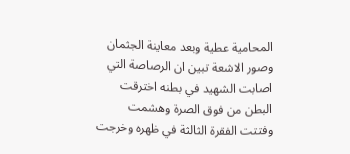المحامية عطية وبعد معاينة الجثمان وصور الاشعة تبين ان الرصاصة التي اصابت الشهيد في بطنه اخترقت البطن من فوق الصرة وهشمت وفتتت الفقرة الثالثة في ظهره وخرجت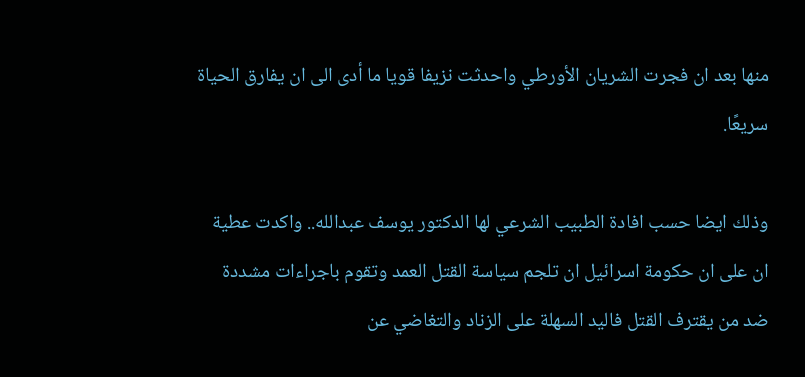منها بعد ان فجرت الشريان الأورطي واحدثت نزيفا قويا ما أدى الى ان يفارق الحياة سريعًا.

وذلك ايضا حسب افادة الطبيب الشرعي لها الدكتور يوسف عبدالله.. واكدت عطية ان على ان حكومة اسرائيل ان تلجم سياسة القتل العمد وتقوم باجراءات مشددة ضد من يقترف القتل فاليد السهلة على الزناد والتغاضي عن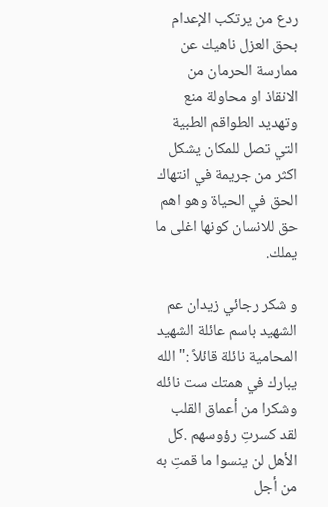ردع من يرتكب الإعدام بحق العزل ناهيك عن ممارسة الحرمان من الانقاذ او محاولة منع وتهديد الطواقم الطبية التي تصل للمكان يشكل اكثر من جريمة في انتهاك الحق في الحياة وهو اهم حق للانسان كونها اغلى ما يملك.

و شكر رجائي زيدان عم الشهيد باسم عائلة الشهيد المحامية نائلة قائلاً :" الله يبارك في همتك ست نائله وشكرا من أعماق القلب لقد كسرتِ رؤوسهم .كل الأهل لن ينسوا ما قمتِ به من أجل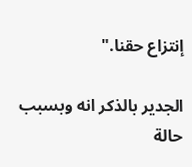إنتزاع حقنا."

الجدير بالذكر انه وبسبب حالة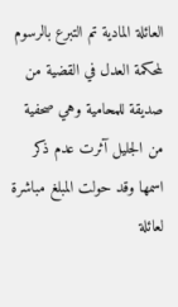العائلة المادية تم التبرع بالرسوم لمحكمة العدل في القضية من صديقة للمحامية وهي صحفية من الجليل آثرت عدم ذكر اسمها وقد حولت المبلغ مباشرة لعائلة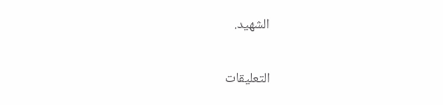الشهيد.

التعليقات